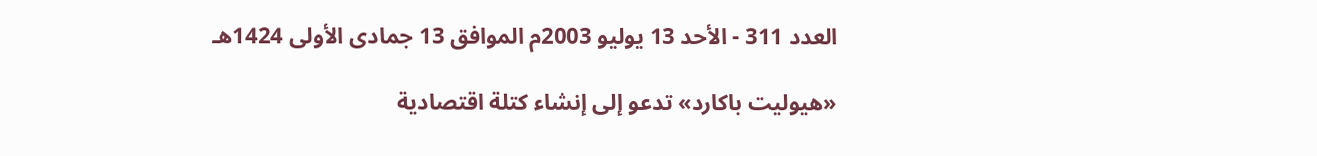العدد 311 - الأحد 13 يوليو 2003م الموافق 13 جمادى الأولى 1424هـ

«هيوليت باكارد» تدعو إلى إنشاء كتلة اقتصادية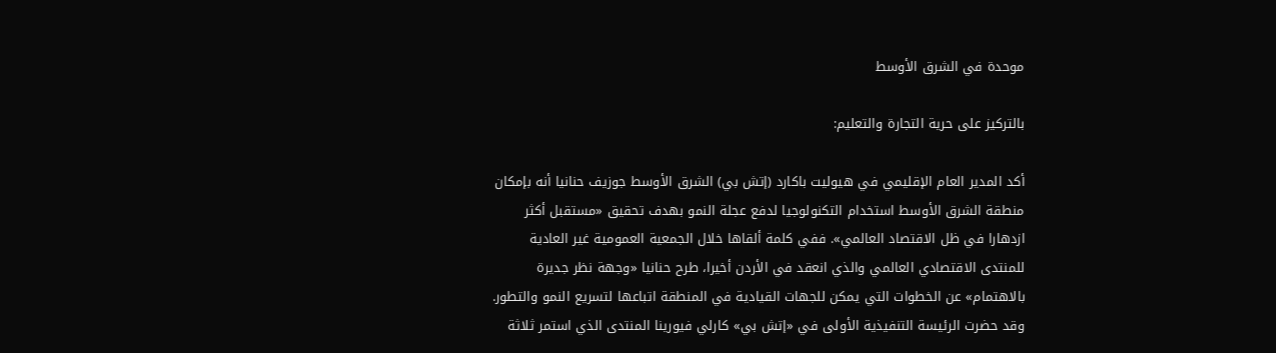موحدة في الشرق الأوسط

بالتركيز على حرية التجارة والتعليم:

أكد المدير العام الإقليمي في هيوليت باكارد (إتش بي) الشرق الأوسط جوزيف حنانيا أنه بإمكان منطقة الشرق الأوسط استخدام التكنولوجيا لدفع عجلة النمو بهدف تحقيق «مستقبل أكثر ازدهارا في ظل الاقتصاد العالمي». ففي كلمة ألقاها خلال الجمعية العمومية غير العادية للمنتدى الاقتصادي العالمي والذي انعقد في الأردن أخيرا، طرح حنانيا «وجهة نظر جديرة بالاهتمام» عن الخطوات التي يمكن للجهات القيادية في المنطقة اتباعها لتسريع النمو والتطور. وقد حضرت الرئيسة التنفيذية الأولى في «إتش بي» كارلي فيورينا المنتدى الذي استمر ثلاثة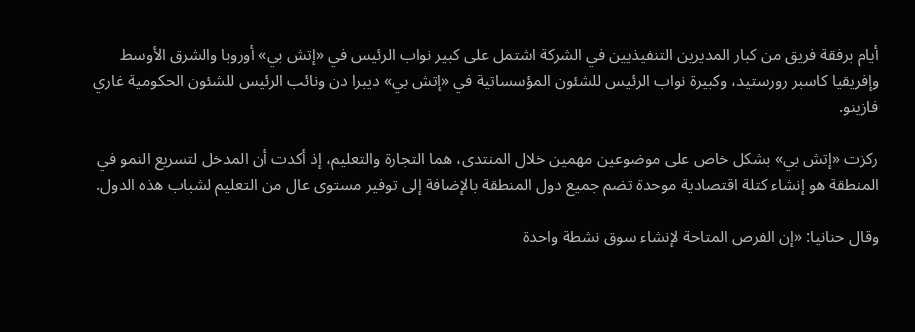أيام برفقة فريق من كبار المديرين التنفيذيين في الشركة اشتمل على كبير نواب الرئيس في «إتش بي» أوروبا والشرق الأوسط وإفريقيا كاسبر رورستيد، وكبيرة نواب الرئيس للشئون المؤسساتية في «إتش بي» ديبرا دن ونائب الرئيس للشئون الحكومية غاري فازينو.

ركزت «إتش بي» بشكل خاص على موضوعين مهمين خلال المنتدى، هما التجارة والتعليم، إذ أكدت أن المدخل لتسريع النمو في المنطقة هو إنشاء كتلة اقتصادية موحدة تضم جميع دول المنطقة بالإضافة إلى توفير مستوى عال من التعليم لشباب هذه الدول.

وقال حنانيا: «إن الفرص المتاحة لإنشاء سوق نشطة واحدة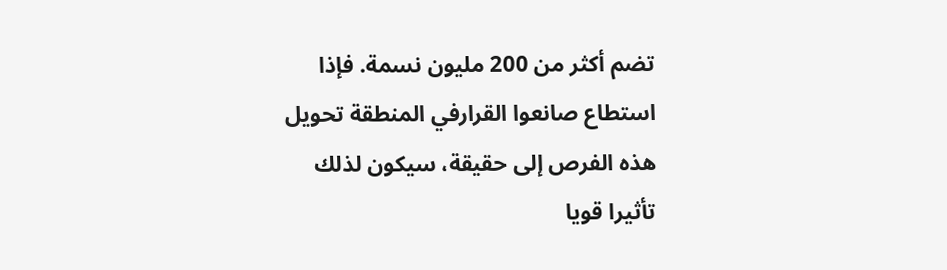تضم أكثر من 200 مليون نسمة. فإذا استطاع صانعوا القرارفي المنطقة تحويل هذه الفرص إلى حقيقة، سيكون لذلك تأثيرا قويا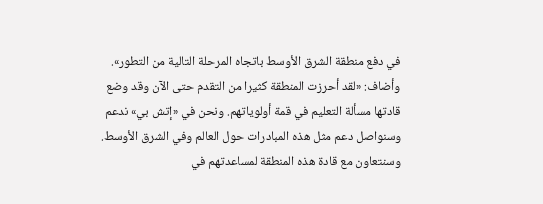في دفع منطقة الشرق الأوسط باتجاه المرحلة التالية من التطور». وأضاف: «لقد أحرزت المنطقة كثيرا من التقدم حتى الآن وقد وضع قادتها مسألة التعليم في قمة أولوياتهم. ونحن في «إتش بي» ندعم وسنواصل دعم مثل هذه المبادرات حول العالم وفي الشرق الأوسط. وسنتعاون مع قادة هذه المنطقة لمساعدتهم في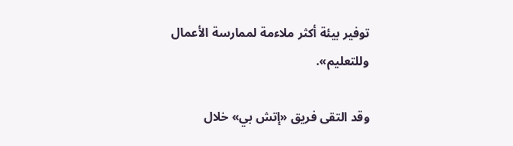توفير بيئة أكثر ملاءمة لممارسة الأعمال وللتعليم».

وقد التقى فريق «إتش بي» خلال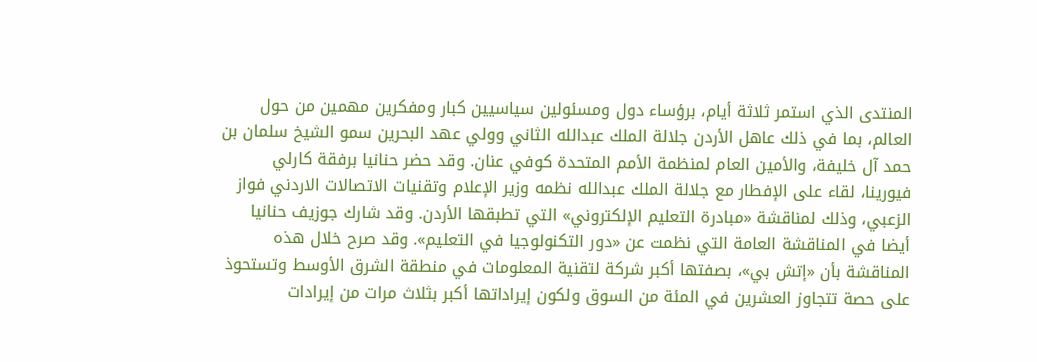المنتدى الذي استمر ثلاثة أيام، برؤساء دول ومسئولين سياسيين كبار ومفكرين مهمين من حول العالم، بما في ذلك عاهل الأردن جلالة الملك عبدالله الثاني وولي عهد البحرين سمو الشيخ سلمان بن حمد آل خليفة، والأمين العام لمنظمة الأمم المتحدة كوفي عنان. وقد حضر حنانيا برفقة كارلي فيورينا، لقاء على الإفطار مع جلالة الملك عبدالله نظمه وزير الإعلام وتقنيات الاتصالات الاردني فواز الزعبي، وذلك لمناقشة «مبادرة التعليم الإلكتروني» التي تطبقها الأردن. وقد شارك جوزيف حنانيا أيضا في المناقشة العامة التي نظمت عن «دور التكنولوجيا في التعليم». وقد صرح خلال هذه المناقشة بأن «إتش بي»، بصفتها أكبر شركة لتقنية المعلومات في منطقة الشرق الأوسط وتستحوذ على حصة تتجاوز العشرين في المئة من السوق ولكون إيراداتها أكبر بثلاث مرات من إيرادات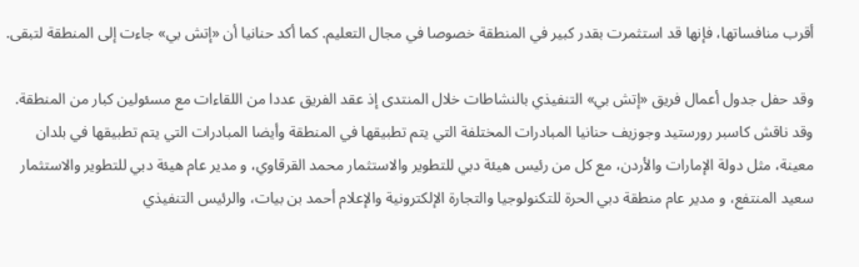أقرب منافساتها، فإنها قد استثمرت بقدر كبير في المنطقة خصوصا في مجال التعليم. كما أكد حنانيا أن «إتش بي» جاءت إلى المنطقة لتبقى.

وقد حفل جدول أعمال فريق «إتش بي» التنفيذي بالنشاطات خلال المنتدى إذ عقد الفريق عددا من اللقاءات مع مسئولين كبار من المنطقة. وقد ناقش كاسبر رورستيد وجوزيف حنانيا المبادرات المختلفة التي يتم تطبيقها في المنطقة وأيضا المبادرات التي يتم تطبيقها في بلدان معينة، مثل دولة الإمارات والأردن، مع كل من رئيس هيئة دبي للتطوير والاستثمار محمد القرقاوي، و مدير عام هيئة دبي للتطوير والاستثمار سعيد المنتفع، و مدير عام منطقة دبي الحرة للتكنولوجيا والتجارة الإلكترونية والإعلام أحمد بن بيات، والرئيس التنفيذي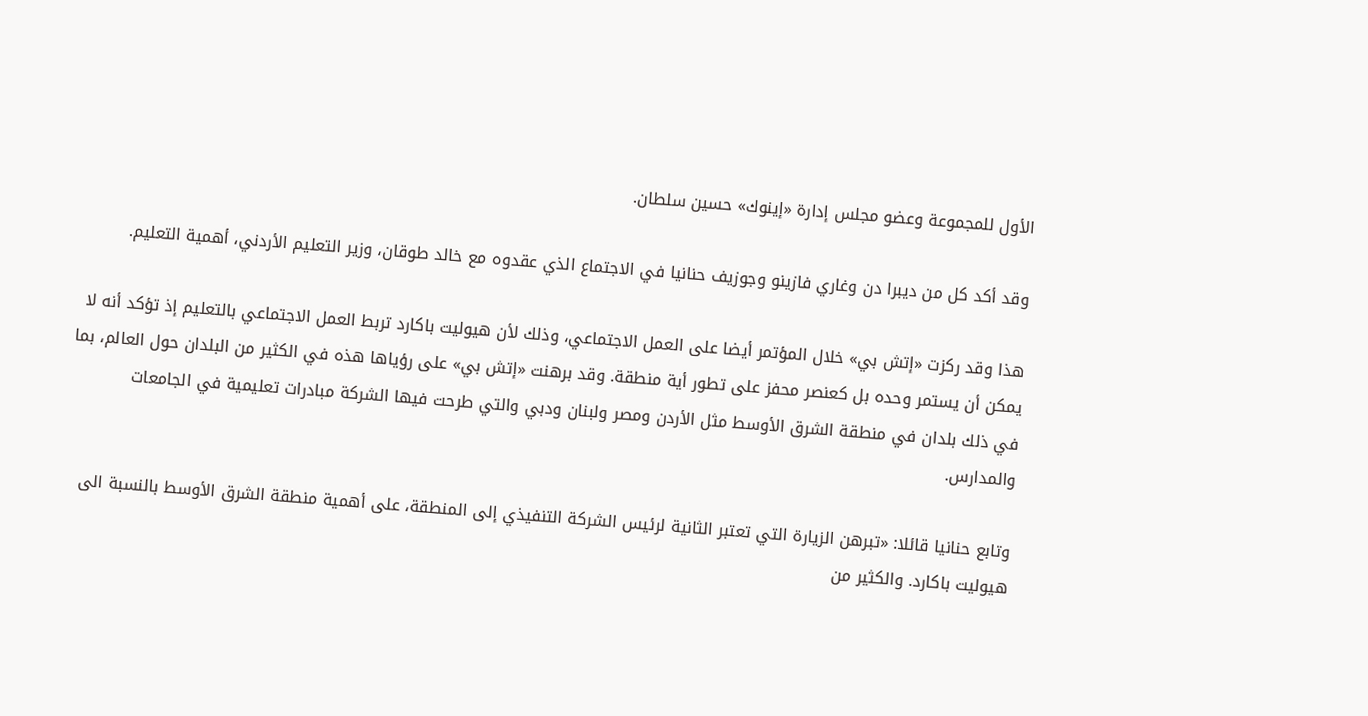الأول للمجموعة وعضو مجلس إدارة «إينوك» حسين سلطان.

وقد أكد كل من ديبرا دن وغاري فازينو وجوزيف حنانيا في الاجتماع الذي عقدوه مع خالد طوقان، وزير التعليم الأردني، أهمية التعليم.

هذا وقد ركزت «إتش بي» خلال المؤتمر أيضا على العمل الاجتماعي، وذلك لأن هيوليت باكارد تربط العمل الاجتماعي بالتعليم إذ تؤكد أنه لا يمكن أن يستمر وحده بل كعنصر محفز على تطور أية منطقة. وقد برهنت «إتش بي» على رؤياها هذه في الكثير من البلدان حول العالم، بما في ذلك بلدان في منطقة الشرق الأوسط مثل الأردن ومصر ولبنان ودبي والتي طرحت فيها الشركة مبادرات تعليمية في الجامعات والمدارس.

وتابع حنانيا قائلا: «تبرهن الزيارة التي تعتبر الثانية لرئيس الشركة التنفيذي إلى المنطقة، على أهمية منطقة الشرق الأوسط بالنسبة الى هيوليت باكارد. والكثير من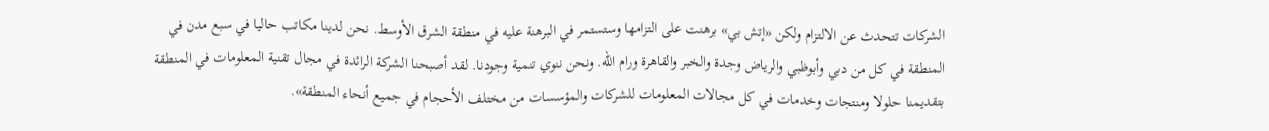الشركات تتحدث عن الالتزام ولكن «إتش بي» برهنت على التزامها وستستمر في البرهنة عليه في منطقة الشرق الأوسط. نحن لدينا مكاتب حاليا في سبع مدن في المنطقة في كل من دبي وأبوظبي والرياض وجدة والخبر والقاهرة ورام الله. ونحن ننوي تنمية وجودنا. لقد أصبحنا الشركة الرائدة في مجال تقنية المعلومات في المنطقة بتقديمنا حلولا ومنتجات وخدمات في كل مجالات المعلومات للشركات والمؤسسات من مختلف الأحجام في جميع أنحاء المنطقة».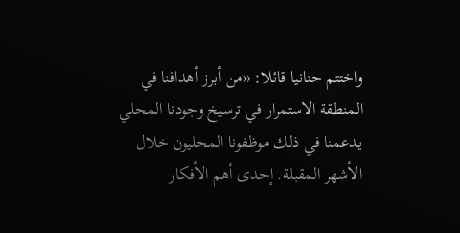واختتم حنانيا قائلا: «من أبرز أهدافنا في المنطقة الاستمرار في ترسيخ وجودنا المحلي يدعمنا في ذلك موظفونا المحليون خلال الأشهر المقبلة. إحدى أهم الأفكار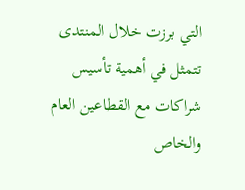التي برزت خلال المنتدى تتمثل في أهمية تأسيس شراكات مع القطاعين العام والخاص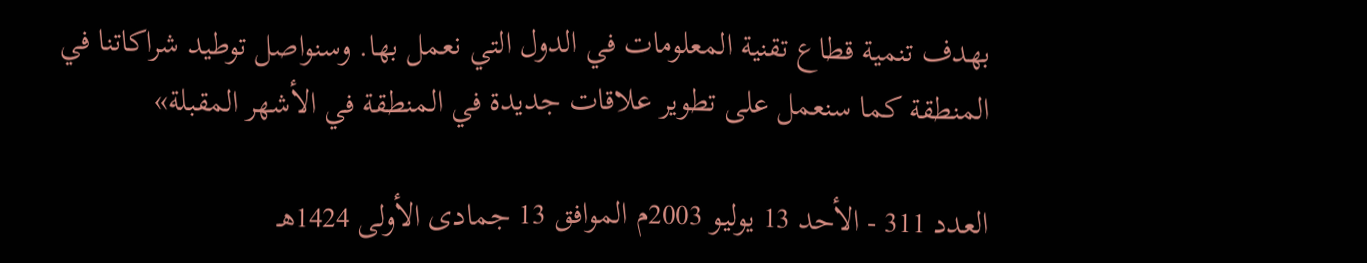بهدف تنمية قطاع تقنية المعلومات في الدول التي نعمل بها. وسنواصل توطيد شراكاتنا في المنطقة كما سنعمل على تطوير علاقات جديدة في المنطقة في الأشهر المقبلة»

العدد 311 - الأحد 13 يوليو 2003م الموافق 13 جمادى الأولى 1424هـ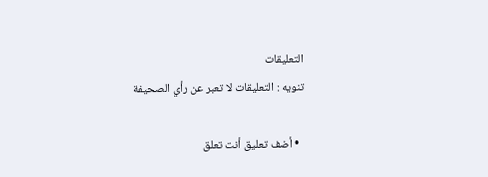التعليقات
تنويه : التعليقات لا تعبر عن رأي الصحيفة

  • أضف تعليق أنت تعلق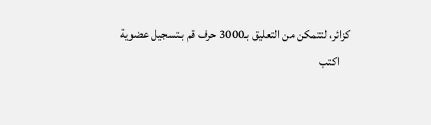كزائر، لتتمكن من التعليق بـ3000 حرف قم بـتسجيل عضوية
    اكتب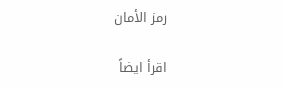رمز الأمان

اقرأ ايضاً